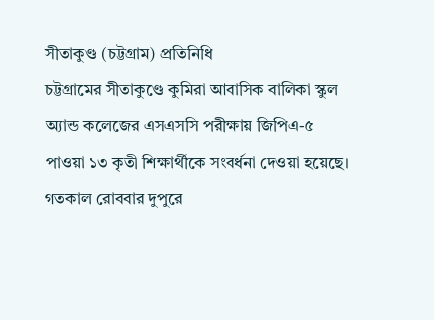সীতাকুণ্ড (চট্টগ্রাম) প্রতিনিধি
চট্টগ্রামের সীতাকুণ্ডে কুমিরা আবাসিক বালিকা স্কুল অ্যান্ড কলেজের এসএসসি পরীক্ষায় জিপিএ-৫ পাওয়া ১৩ কৃতী শিক্ষার্থীকে সংবর্ধনা দেওয়া হয়েছে।
গতকাল রোববার দুপুরে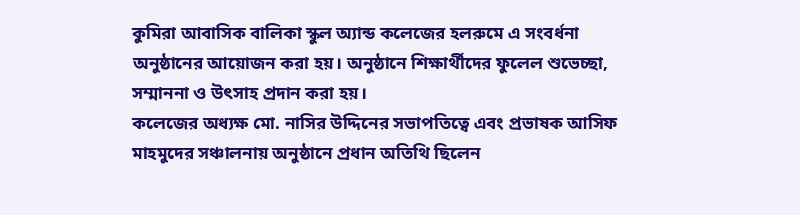কুমিরা আবাসিক বালিকা স্কুল অ্যান্ড কলেজের হলরুমে এ সংবর্ধনা অনুষ্ঠানের আয়োজন করা হয়। অনুষ্ঠানে শিক্ষার্থীদের ফুলেল শুভেচ্ছা, সম্মাননা ও উৎসাহ প্রদান করা হয়।
কলেজের অধ্যক্ষ মো. নাসির উদ্দিনের সভাপতিত্বে এবং প্রভাষক আসিফ মাহমুদের সঞ্চালনায় অনুষ্ঠানে প্রধান অতিথি ছিলেন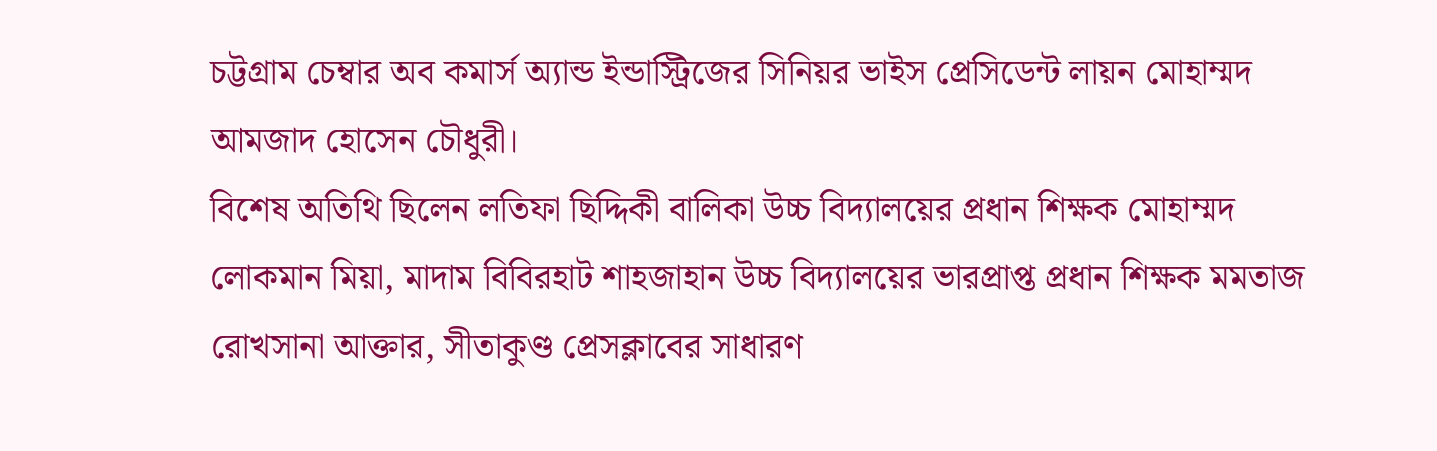চট্টগ্রাম চেম্বার অব কমার্স অ্যান্ড ইন্ডাস্ট্রিজের সিনিয়র ভাইস প্রেসিডেন্ট লায়ন মোহাম্মদ আমজাদ হোসেন চৌধুরী।
বিশেষ অতিথি ছিলেন লতিফা ছিদ্দিকী বালিকা উচ্চ বিদ্যালয়ের প্রধান শিক্ষক মোহাম্মদ লোকমান মিয়া, মাদাম বিবিরহাট শাহজাহান উচ্চ বিদ্যালয়ের ভারপ্রাপ্ত প্রধান শিক্ষক মমতাজ রোখসানা আক্তার, সীতাকুণ্ড প্রেসক্লাবের সাধারণ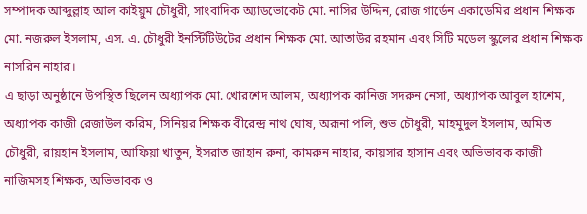সম্পাদক আব্দুল্লাহ আল কাইয়ুম চৌধুরী, সাংবাদিক অ্যাডভোকেট মো. নাসির উদ্দিন, রোজ গার্ডেন একাডেমির প্রধান শিক্ষক মো. নজরুল ইসলাম, এস. এ. চৌধুরী ইনস্টিটিউটের প্রধান শিক্ষক মো. আতাউর রহমান এবং সিটি মডেল স্কুলের প্রধান শিক্ষক নাসরিন নাহার।
এ ছাড়া অনুষ্ঠানে উপস্থিত ছিলেন অধ্যাপক মো. খোরশেদ আলম, অধ্যাপক কানিজ সদরুন নেসা, অধ্যাপক আবুল হাশেম, অধ্যাপক কাজী রেজাউল করিম, সিনিয়র শিক্ষক বীরেন্দ্র নাথ ঘোষ, অরূনা পলি, শুভ চৌধুরী, মাহমুদুল ইসলাম, অমিত চৌধুরী, রায়হান ইসলাম, আফিয়া খাতুন, ইসরাত জাহান রুনা, কামরুন নাহার, কায়সার হাসান এবং অভিভাবক কাজী নাজিমসহ শিক্ষক, অভিভাবক ও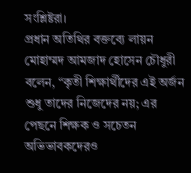সংশ্লিষ্টরা।
প্রধান অতিথির বক্তব্যে লায়ন মোহাম্মদ আমজাদ হোসেন চৌধুরী বলেন, “কৃতী শিক্ষার্থীদের এই অর্জন শুধু তাদের নিজেদের নয়; এর পেছনে শিক্ষক ও সচেতন অভিভাবকদেরও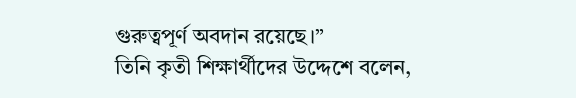গুরুত্বপূর্ণ অবদান রয়েছে।”
তিনি কৃতী শিক্ষার্থীদের উদ্দেশে বলেন,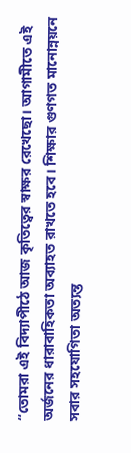“তোমরা এই বিদ্যাপীঠে আজ কৃতিত্বের স্বাক্ষর রেখেছো। আগামীতে এই অর্জনের ধারাবাহিকতা অব্যাহত রাখতে হবে। শিক্ষার গুণগত মানোন্নয়নে সবার সহযোগিতা অত্যন্ত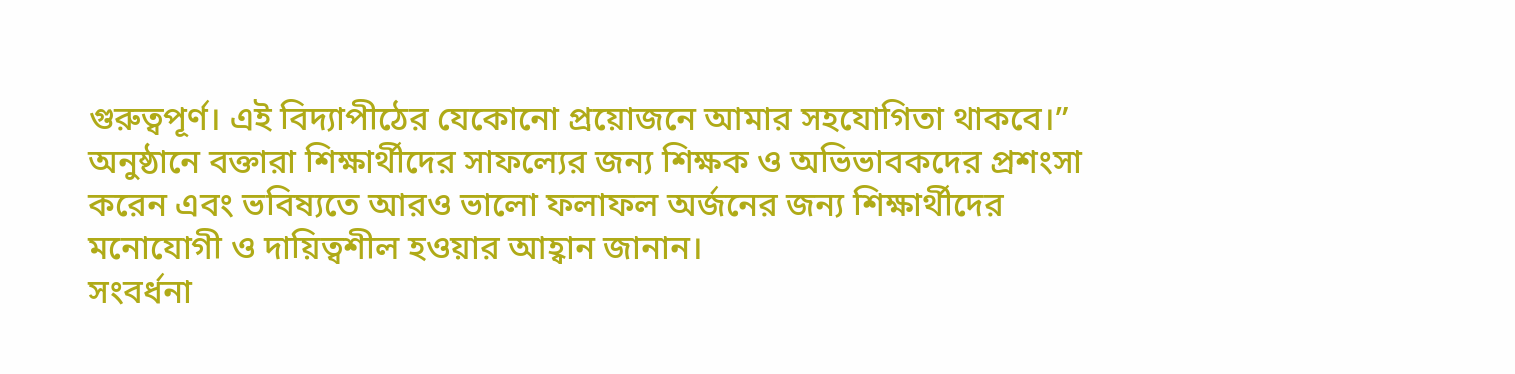গুরুত্বপূর্ণ। এই বিদ্যাপীঠের যেকোনো প্রয়োজনে আমার সহযোগিতা থাকবে।”
অনুষ্ঠানে বক্তারা শিক্ষার্থীদের সাফল্যের জন্য শিক্ষক ও অভিভাবকদের প্রশংসা করেন এবং ভবিষ্যতে আরও ভালো ফলাফল অর্জনের জন্য শিক্ষার্থীদের মনোযোগী ও দায়িত্বশীল হওয়ার আহ্বান জানান।
সংবর্ধনা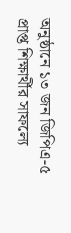অনুষ্ঠানে ১৩ জন জিপিএ-৫ প্রাপ্ত শিক্ষার্থীর সাফল্যে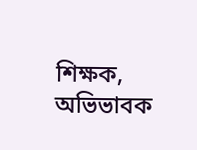শিক্ষক, অভিভাবক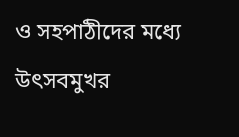ও সহপাঠীদের মধ্যে উৎসবমুখর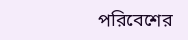পরিবেশের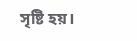সৃষ্টি হয়।